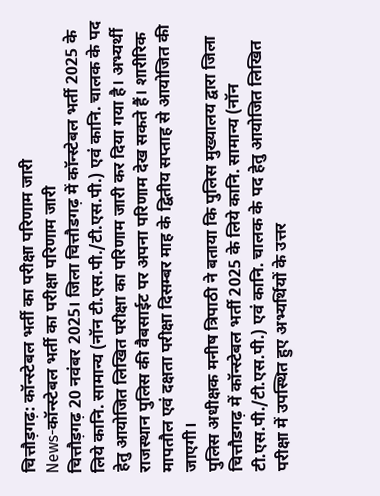चित्तौड़गढ़: कॉन्स्टेबल भर्ती का परीक्षा परिणाम जारी
News-कॉन्स्टेबल भर्ती का परीक्षा परिणाम जारी
चित्तौड़गढ़ 20 नवंबर 2025। जिला चित्तौडगढ़ में कॉन्स्टेबल भर्ती 2025 के लिये कानि. सामान्य (नॉन टी.एस.पी./टी.एस.पी.) एवं कानि. चालक के पद हेतु आयोजित लिखित परीक्षा का परिणाम जारी कर दिया गया है। अभ्यर्थी राजस्थान पुलिस की वैबसाईट पर अपना परिणाम देख सकते हैं। शारीरिक मापतौल एवं दक्षता परीक्षा दिसम्बर माह के द्वितीय सप्ताह से आयोजित की जाएगी।
पुलिस अधीक्षक मनीष त्रिपाठी ने बताया कि पुलिस मुख्यालय द्वारा जिला चित्तौडगढ़ में कॉन्स्टेबल भर्ती 2025 के लिये कानि. सामान्य (नॉन टी.एस.पी./टी.एस.पी.) एवं कानि. चालक के पद हेतु आयोजित लिखित परीक्षा में उपस्थित हुए अभ्यर्थियों के उत्तर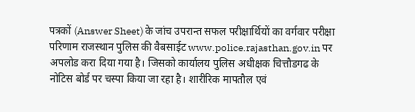पत्रकों (Answer Sheet) के जांच उपरान्त सफल परीक्षार्थियों का वर्गवार परीक्षा परिणाम राजस्थान पुलिस की वैबसाईट www.police.rajasthan.gov.in पर अपलोड करा दिया गया है। जिसको कार्यालय पुलिस अधीक्षक चित्तौडगढ के नोटिस बोर्ड पर चस्पा किया जा रहा है। शारीरिक मापतौल एवं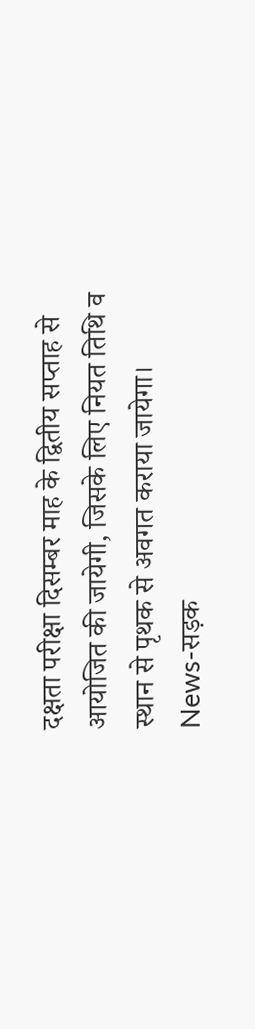दक्षता परीक्षा दिसम्बर माह के द्वितीय सप्ताह से आयोजित की जायेगी, जिसके लिए नियत तिथि व स्थान से पृथक से अवगत कराया जायेगा।
News-सड़क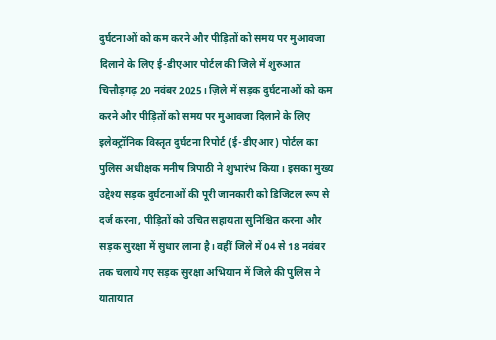दुर्घटनाओं को कम करने और पीड़ितों को समय पर मुआवजा दिलाने के लिए ई-डीएआर पोर्टल की जिले में शुरुआत
चित्तौड़गढ़ 20 नवंबर 2025। ज़िले में सड़क दुर्घटनाओं को कम करने और पीड़ितों को समय पर मुआवजा दिलाने के लिए इलेक्ट्रॉनिक विस्तृत दुर्घटना रिपोर्ट (ई-डीएआर) पोर्टल का पुलिस अधीक्षक मनीष त्रिपाठी ने शुभारंभ किया। इसका मुख्य उद्देश्य सड़क दुर्घटनाओं की पूरी जानकारी को डिजिटल रूप से दर्ज करना, पीड़ितों को उचित सहायता सुनिश्चित करना और सड़क सुरक्षा में सुधार लाना है। वहीं जिले में 04 से 18 नवंबर तक चलाये गए सड़क सुरक्षा अभियान में जिले की पुलिस ने यातायात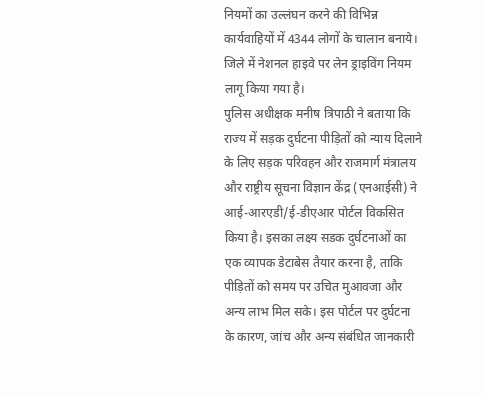नियमों का उल्लंघन करने की विभिन्न कार्यवाहियों में 4344 लोगों के चालान बनाये। जिले में नेशनल हाइवे पर लेन ड्राइविंग नियम लागू किया गया है।
पुलिस अधीक्षक मनीष त्रिपाठी ने बताया कि राज्य में सड़क दुर्घटना पीड़ितों को न्याय दिलाने के लिए सड़क परिवहन और राजमार्ग मंत्रालय और राष्ट्रीय सूचना विज्ञान केंद्र (एनआईसी) ने आई-आरएडी/ई-डीएआर पोर्टल विकसित किया है। इसका लक्ष्य सडक दुर्घटनाओं का एक व्यापक डेटाबेस तैयार करना है, ताकि पीड़ितों को समय पर उचित मुआवजा और अन्य लाभ मिल सके। इस पोर्टल पर दुर्घटना के कारण, जांच और अन्य संबंधित जानकारी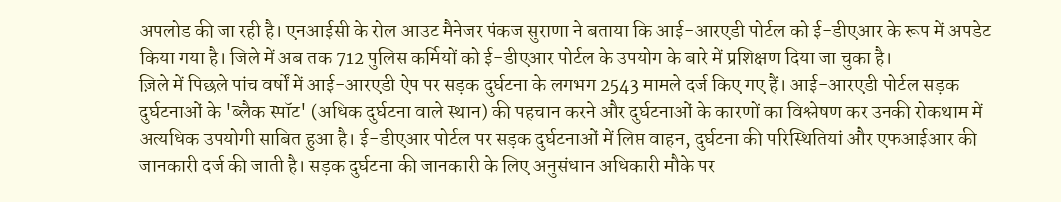अपलोड की जा रही है। एनआईसी के रोल आउट मैनेजर पंकज सुराणा ने बताया कि आई-आरएडी पोर्टल को ई-डीएआर के रूप में अपडेट किया गया है। जिले में अब तक 712 पुलिस कर्मियों को ई-डीएआर पोर्टल के उपयोग के बारे में प्रशिक्षण दिया जा चुका है।
ज़िले में पिछले पांच वर्षों में आई-आरएडी ऐप पर सड़क दुर्घटना के लगभग 2543 मामले दर्ज किए गए हैं। आई-आरएडी पोर्टल सड़क दुर्घटनाओं के 'ब्लैक स्पॉट' (अधिक दुर्घटना वाले स्थान) की पहचान करने और दुर्घटनाओं के कारणों का विश्लेषण कर उनकी रोकथाम में अत्यधिक उपयोगी साबित हुआ है। ई-डीएआर पोर्टल पर सड़क दुर्घटनाओं में लिप्त वाहन, दुर्घटना की परिस्थितियां और एफआईआर की जानकारी दर्ज की जाती है। सड़क दुर्घटना की जानकारी के लिए अनुसंधान अधिकारी मौके पर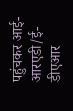पहुंचकर आई-आरएडी/ई-डीएआर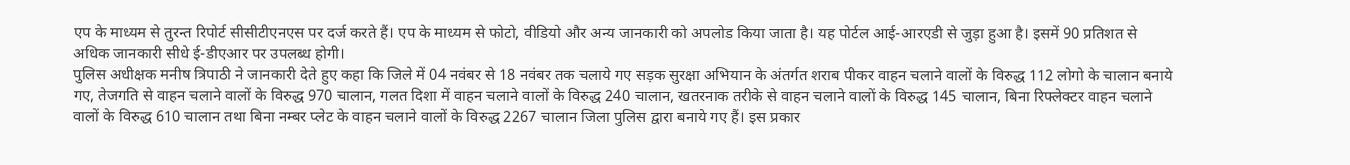एप के माध्यम से तुरन्त रिपोर्ट सीसीटीएनएस पर दर्ज करते हैं। एप के माध्यम से फोटो, वीडियो और अन्य जानकारी को अपलोड किया जाता है। यह पोर्टल आई-आरएडी से जुड़ा हुआ है। इसमें 90 प्रतिशत से अधिक जानकारी सीधे ई-डीएआर पर उपलब्ध होगी।
पुलिस अधीक्षक मनीष त्रिपाठी ने जानकारी देते हुए कहा कि जिले में 04 नवंबर से 18 नवंबर तक चलाये गए सड़क सुरक्षा अभियान के अंतर्गत शराब पीकर वाहन चलाने वालों के विरुद्ध 112 लोगो के चालान बनाये गए, तेजगति से वाहन चलाने वालों के विरुद्ध 970 चालान, गलत दिशा में वाहन चलाने वालों के विरुद्ध 240 चालान, खतरनाक तरीके से वाहन चलाने वालों के विरुद्ध 145 चालान, बिना रिफ्लेक्टर वाहन चलाने वालों के विरुद्ध 610 चालान तथा बिना नम्बर प्लेट के वाहन चलाने वालों के विरुद्ध 2267 चालान जिला पुलिस द्वारा बनाये गए हैं। इस प्रकार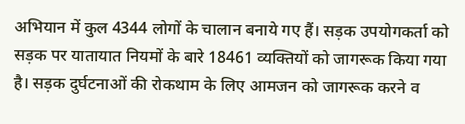अभियान में कुल 4344 लोगों के चालान बनाये गए हैं। सड़क उपयोगकर्ता को सड़क पर यातायात नियमों के बारे 18461 व्यक्तियों को जागरूक किया गया है। सड़क दुर्घटनाओं की रोकथाम के लिए आमजन को जागरूक करने व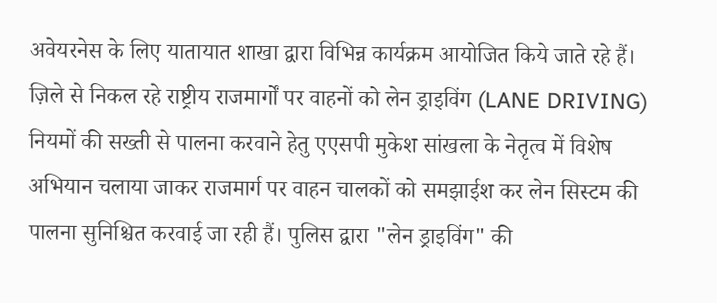अवेयरनेस के लिए यातायात शाखा द्वारा विभिन्न कार्यक्रम आयोजित किये जाते रहे हैं।
ज़िले से निकल रहे राष्ट्रीय राजमार्गों पर वाहनों को लेन ड्राइविंग (LANE DRIVING) नियमों की सख्ती से पालना करवाने हेतु एएसपी मुकेश सांखला के नेतृत्व में विशेष अभियान चलाया जाकर राजमार्ग पर वाहन चालकों को समझाईश कर लेन सिस्टम की पालना सुनिश्चित करवाई जा रही हैं। पुलिस द्वारा "लेन ड्राइविंग" की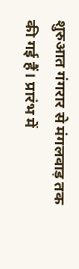शुरुआत गंगरार से मंगलवाड़ तक की गई हैं। प्रारंभ में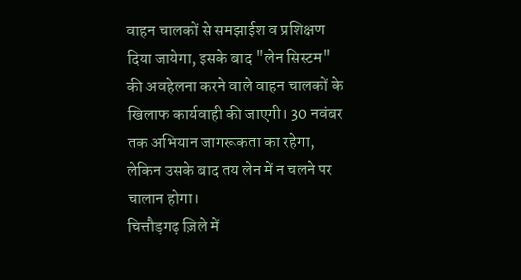वाहन चालकों से समझाईश व प्रशिक्षण दिया जायेगा, इसके बाद "लेन सिस्टम" की अवहेलना करने वाले वाहन चालकों के खिलाफ कार्यवाही की जाएगी। 30 नवंबर तक अभियान जागरूकता का रहेगा, लेकिन उसके बाद तय लेन में न चलने पर चालान होगा।
चित्तौड़गढ़ ज़िले में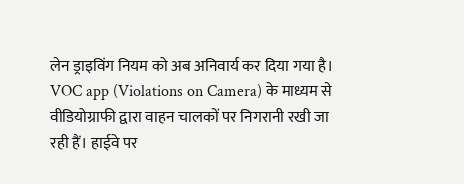लेन ड्राइविंग नियम को अब अनिवार्य कर दिया गया है। VOC app (Violations on Camera) के माध्यम से वीडियोग्राफी द्वारा वाहन चालकों पर निगरानी रखी जा रही हैं। हाईवे पर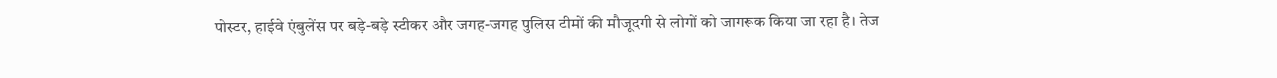पोस्टर, हाईवे एंबुलेंस पर बड़े-बड़े स्टीकर और जगह-जगह पुलिस टीमों की मौजूदगी से लोगों को जागरूक किया जा रहा है। तेज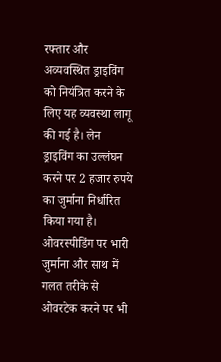रफ्तार और अव्यवस्थित ड्राइविंग को नियंत्रित करने के लिए यह व्यवस्था लागू की गई है। लेन ड्राइविंग का उल्लंघन करने पर 2 हजार रुपये का जुर्माना निर्धारित किया गया है। ओवरस्पीडिंग पर भारी जुर्माना और साथ में गलत तरीके से ओवरटेक करने पर भी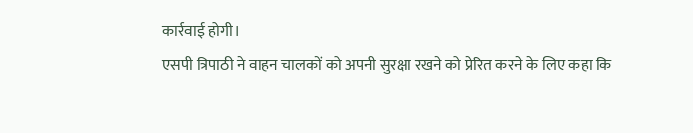कार्रवाई होगी।
एसपी त्रिपाठी ने वाहन चालकों को अपनी सुरक्षा रखने को प्रेरित करने के लिए कहा कि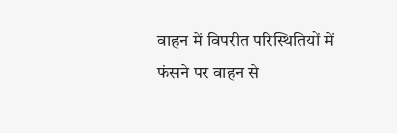वाहन में विपरीत परिस्थितियों में फंसने पर वाहन से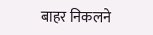बाहर निकलने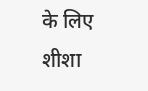के लिए शीशा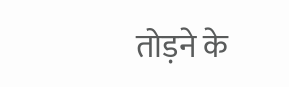तोड़ने के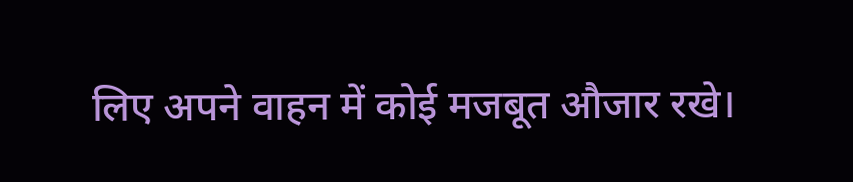लिए अपने वाहन में कोई मजबूत औजार रखे।